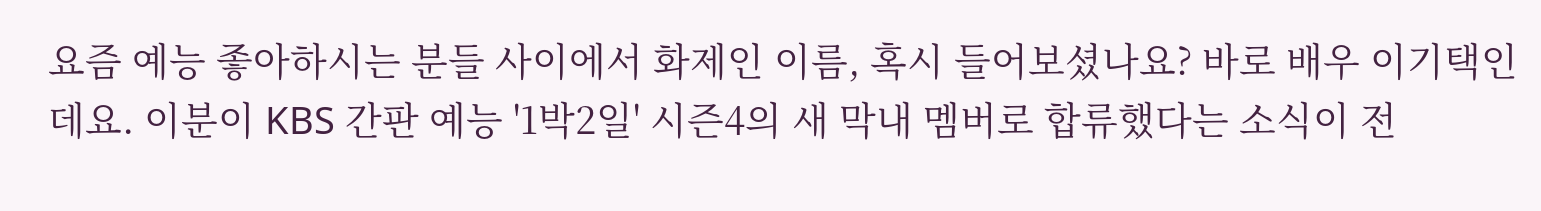요즘 예능 좋아하시는 분들 사이에서 화제인 이름, 혹시 들어보셨나요? 바로 배우 이기택인데요. 이분이 KBS 간판 예능 '1박2일' 시즌4의 새 막내 멤버로 합류했다는 소식이 전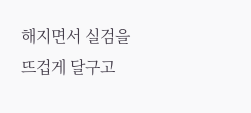해지면서 실검을 뜨겁게 달구고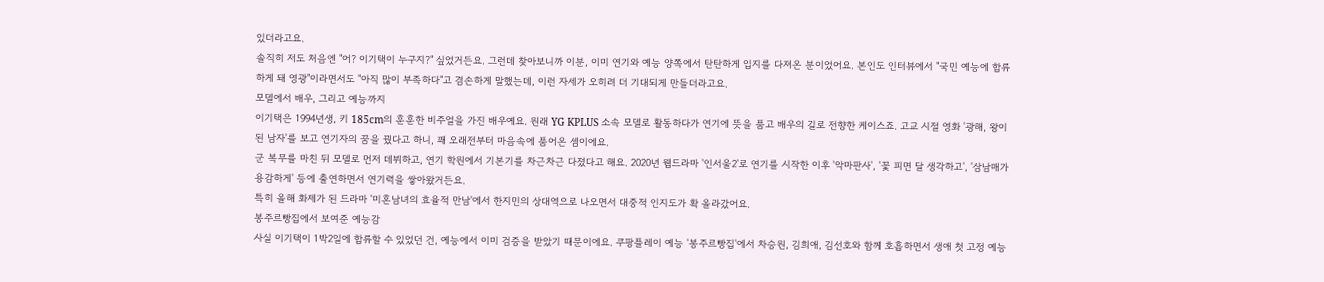있더라고요.
솔직히 저도 처음엔 "어? 이기택이 누구지?" 싶었거든요. 그런데 찾아보니까 이분, 이미 연기와 예능 양쪽에서 탄탄하게 입지를 다져온 분이었어요. 본인도 인터뷰에서 "국민 예능에 합류하게 돼 영광"이라면서도 "아직 많이 부족하다"고 겸손하게 말했는데, 이런 자세가 오히려 더 기대되게 만들더라고요.
모델에서 배우, 그리고 예능까지
이기택은 1994년생, 키 185cm의 훈훈한 비주얼을 가진 배우예요. 원래 YG KPLUS 소속 모델로 활동하다가 연기에 뜻을 품고 배우의 길로 전향한 케이스죠. 고교 시절 영화 '광해, 왕이 된 남자'를 보고 연기자의 꿈을 꿨다고 하니, 꽤 오래전부터 마음속에 품어온 셈이에요.
군 복무를 마친 뒤 모델로 먼저 데뷔하고, 연기 학원에서 기본기를 차근차근 다졌다고 해요. 2020년 웹드라마 '인서울2'로 연기를 시작한 이후 '악마판사', '꽃 피면 달 생각하고', '삼남매가 용감하게' 등에 출연하면서 연기력을 쌓아왔거든요.
특히 올해 화제가 된 드라마 '미혼남녀의 효율적 만남'에서 한지민의 상대역으로 나오면서 대중적 인지도가 확 올라갔어요.
봉주르빵집에서 보여준 예능감
사실 이기택이 1박2일에 합류할 수 있었던 건, 예능에서 이미 검증을 받았기 때문이에요. 쿠팡플레이 예능 '봉주르빵집'에서 차승원, 김희애, 김선호와 함께 호흡하면서 생애 첫 고정 예능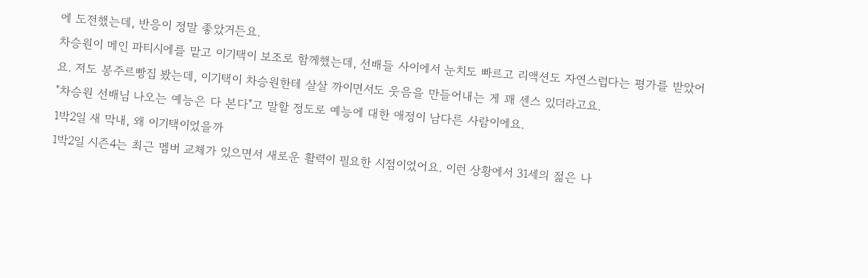에 도전했는데, 반응이 정말 좋았거든요.
차승원이 메인 파티시에를 맡고 이기택이 보조로 함께했는데, 선배들 사이에서 눈치도 빠르고 리액션도 자연스럽다는 평가를 받았어요. 저도 봉주르빵집 봤는데, 이기택이 차승원한테 살살 까이면서도 웃음을 만들어내는 게 꽤 센스 있더라고요.
"차승원 선배님 나오는 예능은 다 본다"고 말할 정도로 예능에 대한 애정이 남다른 사람이에요.
1박2일 새 막내, 왜 이기택이었을까
1박2일 시즌4는 최근 멤버 교체가 있으면서 새로운 활력이 필요한 시점이었어요. 이런 상황에서 31세의 젊은 나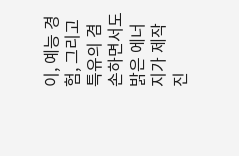이, 예능 경험, 그리고 특유의 겸손하면서도 밝은 에너지가 제작진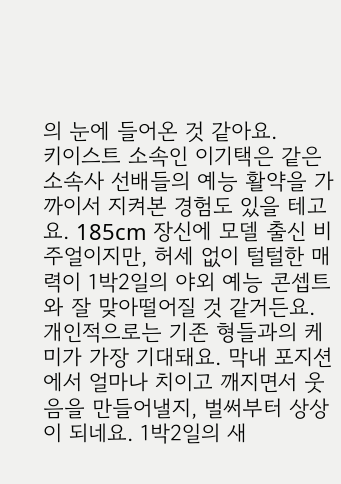의 눈에 들어온 것 같아요.
키이스트 소속인 이기택은 같은 소속사 선배들의 예능 활약을 가까이서 지켜본 경험도 있을 테고요. 185cm 장신에 모델 출신 비주얼이지만, 허세 없이 털털한 매력이 1박2일의 야외 예능 콘셉트와 잘 맞아떨어질 것 같거든요.
개인적으로는 기존 형들과의 케미가 가장 기대돼요. 막내 포지션에서 얼마나 치이고 깨지면서 웃음을 만들어낼지, 벌써부터 상상이 되네요. 1박2일의 새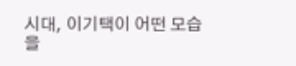시대, 이기택이 어떤 모습을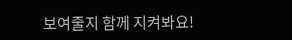보여줄지 함께 지켜봐요!